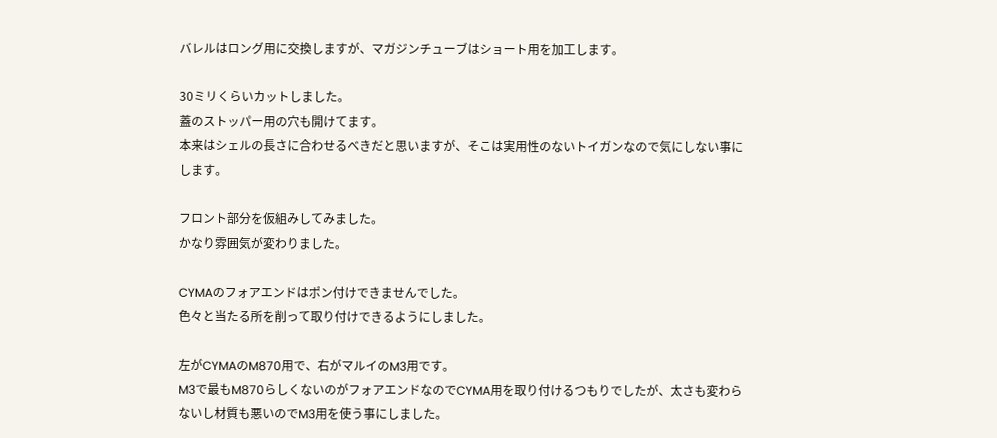バレルはロング用に交換しますが、マガジンチューブはショート用を加工します。

30ミリくらいカットしました。
蓋のストッパー用の穴も開けてます。
本来はシェルの長さに合わせるべきだと思いますが、そこは実用性のないトイガンなので気にしない事にします。

フロント部分を仮組みしてみました。
かなり雰囲気が変わりました。

CYMAのフォアエンドはポン付けできませんでした。
色々と当たる所を削って取り付けできるようにしました。

左がCYMAのM870用で、右がマルイのM3用です。
M3で最もM870らしくないのがフォアエンドなのでCYMA用を取り付けるつもりでしたが、太さも変わらないし材質も悪いのでM3用を使う事にしました。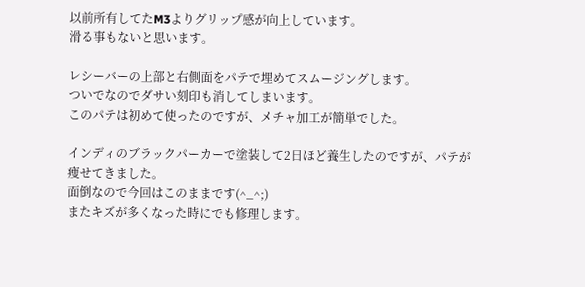以前所有してたM3よりグリップ感が向上しています。
滑る事もないと思います。

レシーバーの上部と右側面をパテで埋めてスムージングします。
ついでなのでダサい刻印も消してしまいます。
このパテは初めて使ったのですが、メチャ加工が簡単でした。

インディのブラックパーカーで塗装して2日ほど養生したのですが、パテが痩せてきました。
面倒なので今回はこのままです(^_^;)
またキズが多くなった時にでも修理します。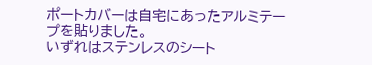ポートカバーは自宅にあったアルミテープを貼りました。
いずれはステンレスのシート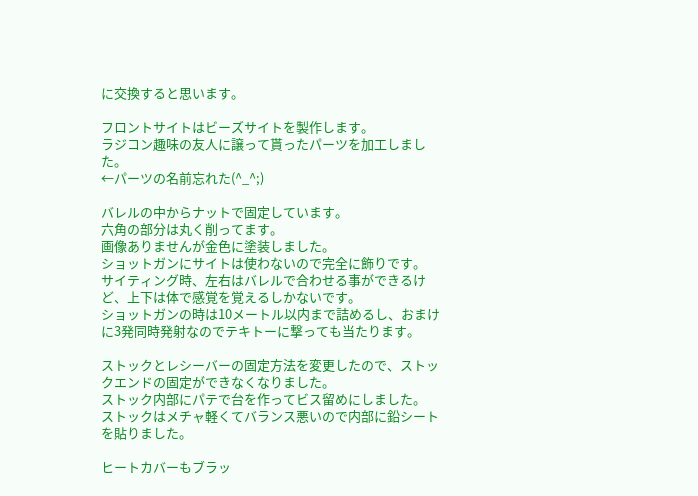に交換すると思います。

フロントサイトはビーズサイトを製作します。
ラジコン趣味の友人に譲って貰ったパーツを加工しました。
←パーツの名前忘れた(^_^;)

バレルの中からナットで固定しています。
六角の部分は丸く削ってます。
画像ありませんが金色に塗装しました。
ショットガンにサイトは使わないので完全に飾りです。
サイティング時、左右はバレルで合わせる事ができるけど、上下は体で感覚を覚えるしかないです。
ショットガンの時は10メートル以内まで詰めるし、おまけに3発同時発射なのでテキトーに撃っても当たります。

ストックとレシーバーの固定方法を変更したので、ストックエンドの固定ができなくなりました。
ストック内部にパテで台を作ってビス留めにしました。
ストックはメチャ軽くてバランス悪いので内部に鉛シートを貼りました。

ヒートカバーもブラッ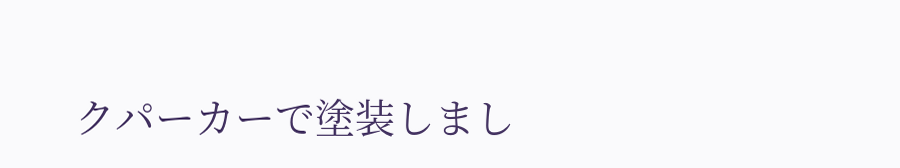クパーカーで塗装しまし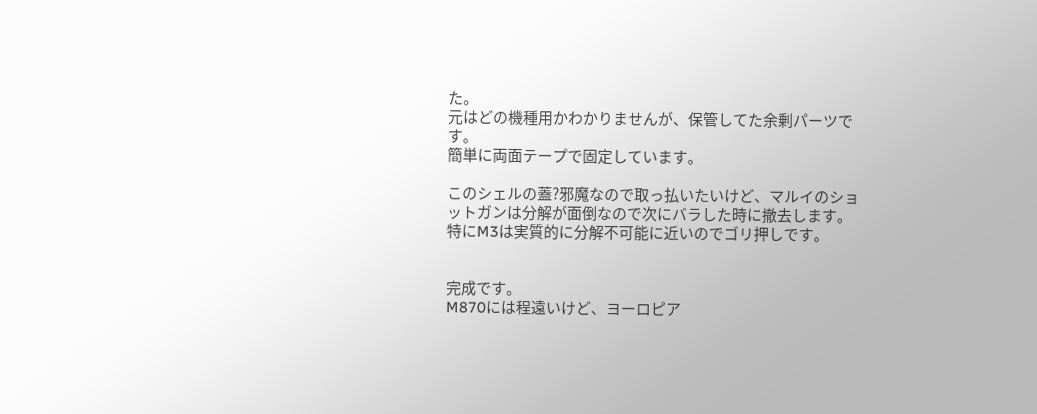た。
元はどの機種用かわかりませんが、保管してた余剰パーツです。
簡単に両面テープで固定しています。

このシェルの蓋?邪魔なので取っ払いたいけど、マルイのショットガンは分解が面倒なので次にバラした時に撤去します。
特にM3は実質的に分解不可能に近いのでゴリ押しです。


完成です。
M870には程遠いけど、ヨーロピア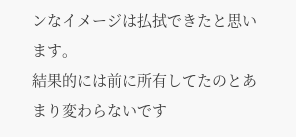ンなイメージは払拭できたと思います。
結果的には前に所有してたのとあまり変わらないです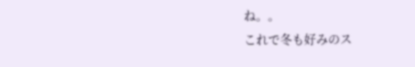ね。。
これで冬も好みのス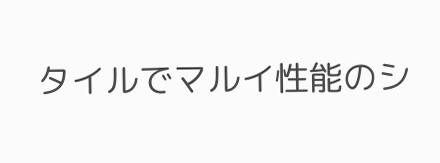タイルでマルイ性能のシ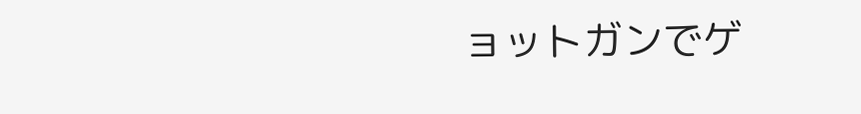ョットガンでゲ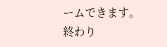ームできます。
終わり